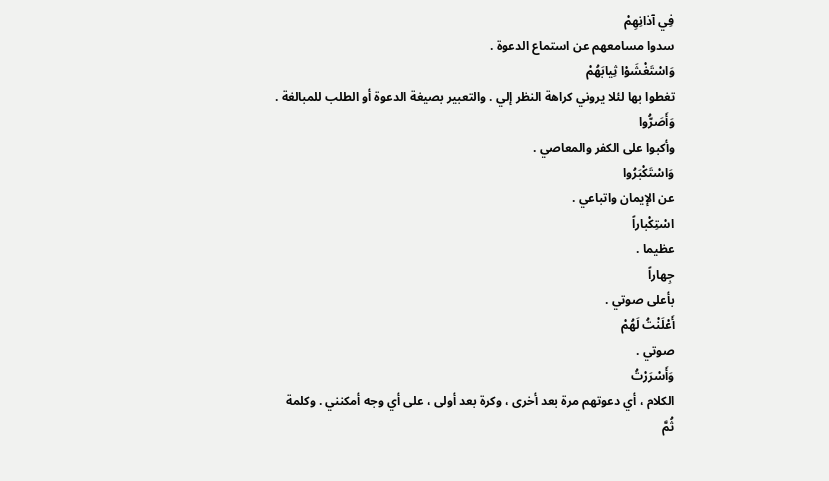فِي آذانِهِمْ
سدوا مسامعهم عن استماع الدعوة .
وَاسْتَغْشَوْا ثِيابَهُمْ
تغطوا بها لئلا يروني كراهة النظر إلي . والتعبير بصيغة الدعوة أو الطلب للمبالغة .
وَأَصَرُّوا
وأكبوا على الكفر والمعاصي .
وَاسْتَكْبَرُوا
عن الإيمان واتباعي .
اسْتِكْباراً
عظيما .
جِهاراً
بأعلى صوتي .
أَعْلَنْتُ لَهُمْ
صوتي .
وَأَسْرَرْتُ
الكلام ، أي دعوتهم مرة بعد أخرى ، وكرة بعد أولى ، على أي وجه أمكنني . وكلمة
ثُمَّ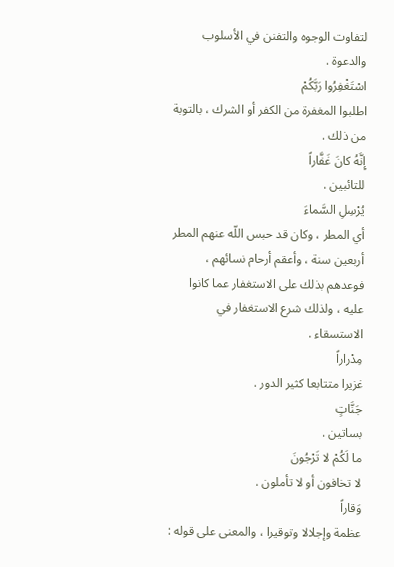لتفاوت الوجوه والتفنن في الأسلوب والدعوة .
اسْتَغْفِرُوا رَبَّكُمْ
اطلبوا المغفرة من الكفر أو الشرك ، بالتوبة من ذلك .
إِنَّهُ كانَ غَفَّاراً
للتائبين .
يُرْسِلِ السَّماءَ
أي المطر ، وكان قد حبس اللّه عنهم المطر أربعين سنة ، وأعقم أرحام نسائهم ، فوعدهم بذلك على الاستغفار عما كانوا عليه ، ولذلك شرع الاستغفار في الاستسقاء .
مِدْراراً
غزيرا متتابعا كثير الدور .
جَنَّاتٍ
بساتين .
ما لَكُمْ لا تَرْجُونَ
لا تخافون أو لا تأملون .
وَقاراً
عظمة وإجلالا وتوقيرا ، والمعنى على قوله :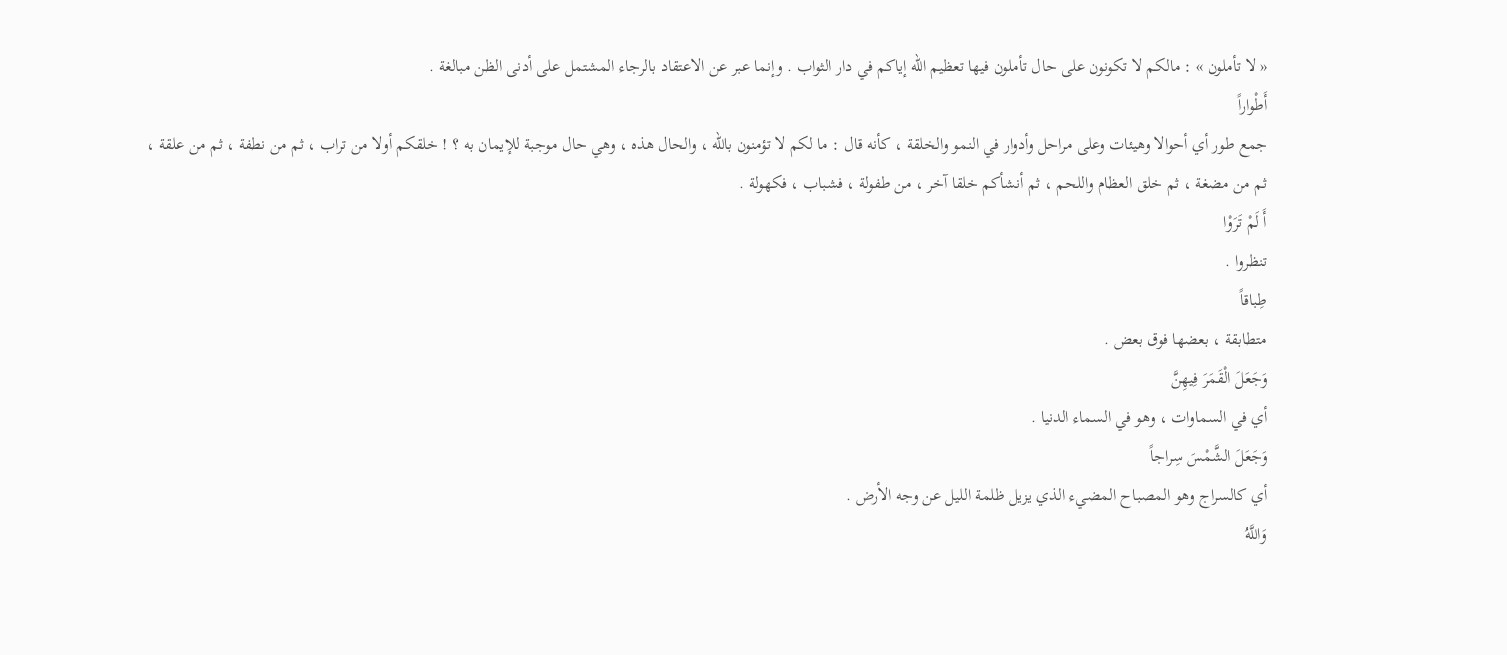« لا تأملون » : مالكم لا تكونون على حال تأملون فيها تعظيم اللّه إياكم في دار الثواب . وإنما عبر عن الاعتقاد بالرجاء المشتمل على أدنى الظن مبالغة .
أَطْواراً
جمع طور أي أحوالا وهيئات وعلى مراحل وأدوار في النمو والخلقة ، كأنه قال : ما لكم لا تؤمنون باللّه ، والحال هذه ، وهي حال موجبة للإيمان به ؟ ! خلقكم أولا من تراب ، ثم من نطفة ، ثم من علقة ، ثم من مضغة ، ثم خلق العظام واللحم ، ثم أنشأكم خلقا آخر ، من طفولة ، فشباب ، فكهولة .
أَ لَمْ تَرَوْا
تنظروا .
طِباقاً
متطابقة ، بعضها فوق بعض .
وَجَعَلَ الْقَمَرَ فِيهِنَّ
أي في السماوات ، وهو في السماء الدنيا .
وَجَعَلَ الشَّمْسَ سِراجاً
أي كالسراج وهو المصباح المضيء الذي يزيل ظلمة الليل عن وجه الأرض .
وَاللَّهُ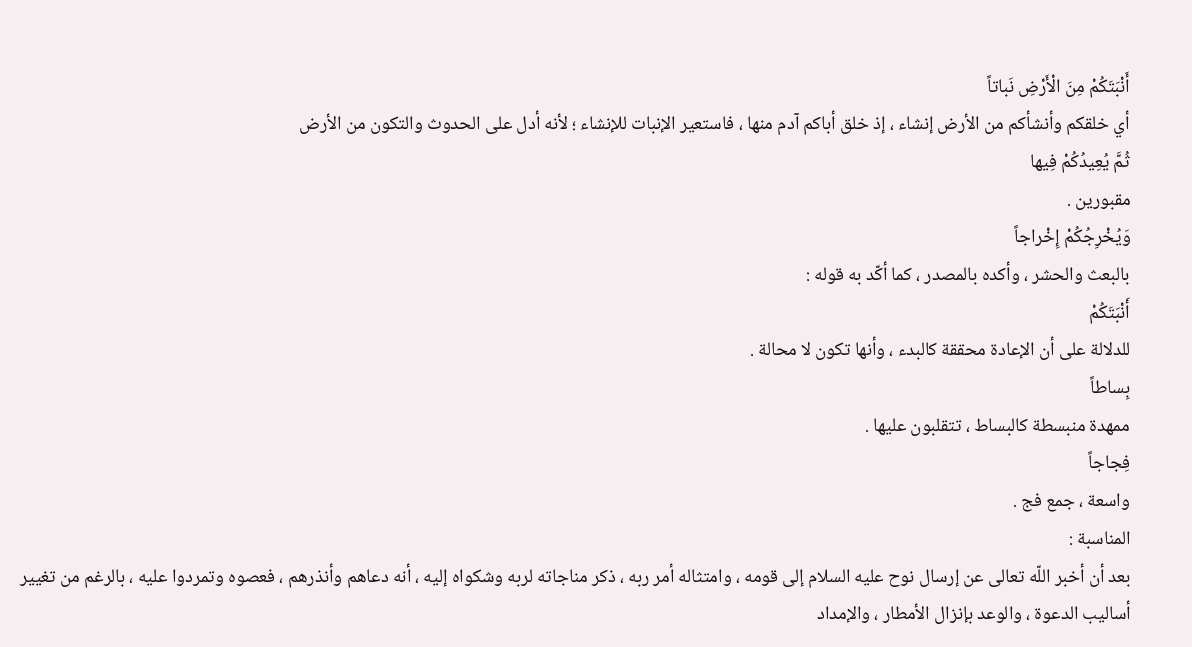أَنْبَتَكُمْ مِنَ الْأَرْضِ نَباتاً
أي خلقكم وأنشأكم من الأرض إنشاء ، إذ خلق أباكم آدم منها ، فاستعير الإنبات للإنشاء ؛ لأنه أدل على الحدوث والتكون من الأرض
ثُمَّ يُعِيدُكُمْ فِيها
مقبورين .
وَيُخْرِجُكُمْ إِخْراجاً
بالبعث والحشر ، وأكده بالمصدر ، كما أكّد به قوله :
أَنْبَتَكُمْ
للدلالة على أن الإعادة محققة كالبدء ، وأنها تكون لا محالة .
بِساطاً
ممهدة منبسطة كالبساط ، تتقلبون عليها .
فِجاجاً
واسعة ، جمع فج .
المناسبة :
بعد أن أخبر اللّه تعالى عن إرسال نوح عليه السلام إلى قومه ، وامتثاله أمر ربه ، ذكر مناجاته لربه وشكواه إليه ، أنه دعاهم وأنذرهم ، فعصوه وتمردوا عليه ، بالرغم من تغيير أساليب الدعوة ، والوعد بإنزال الأمطار ، والإمداد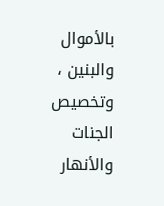بالأموال والبنين ، وتخصيص الجنات والأنهار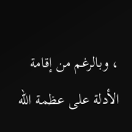، وبالرغم من إقامة الأدلة على عظمة اللّه